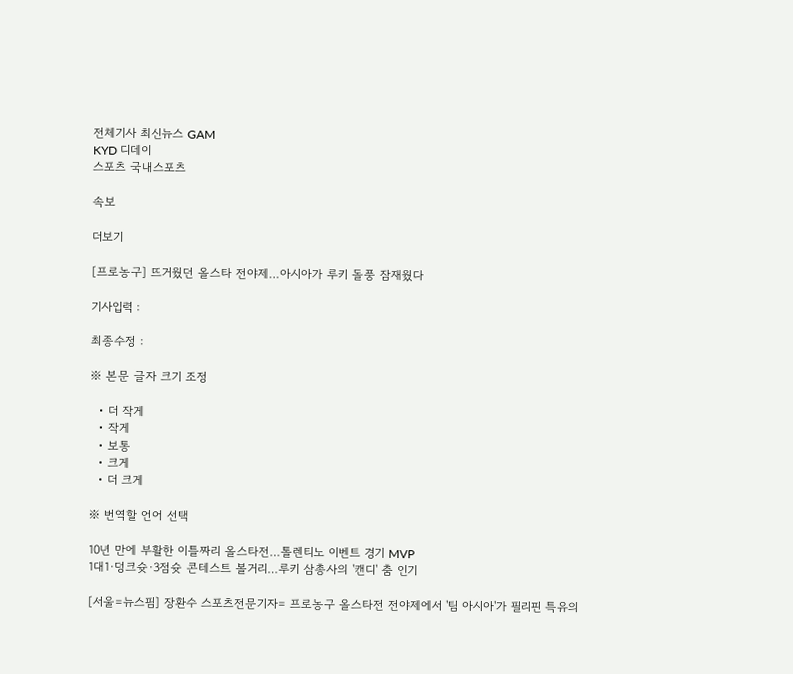전체기사 최신뉴스 GAM
KYD 디데이
스포츠 국내스포츠

속보

더보기

[프로농구] 뜨거웠던 올스타 전야제…아시아가 루키 돌풍 잠재웠다

기사입력 :

최종수정 :

※ 본문 글자 크기 조정

  • 더 작게
  • 작게
  • 보통
  • 크게
  • 더 크게

※ 번역할 언어 선택

10년 만에 부활한 이틀짜리 올스타전…톨렌티노 이벤트 경기 MVP
1대1·덩크슛·3점슛 콘테스트 볼거리…루키 삼총사의 '캔디' 춤 인기

[서울=뉴스핌] 장환수 스포츠전문기자= 프로농구 올스타전 전야제에서 '팀 아시아'가 필리핀 특유의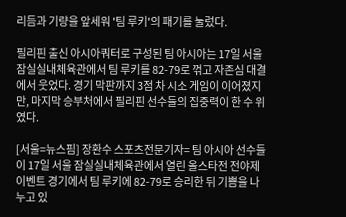리듬과 기량을 앞세워 '팀 루키'의 패기를 눌렀다.

필리핀 출신 아시아쿼터로 구성된 팀 아시아는 17일 서울 잠실실내체육관에서 팀 루키를 82-79로 꺾고 자존심 대결에서 웃었다. 경기 막판까지 3점 차 시소 게임이 이어졌지만, 마지막 승부처에서 필리핀 선수들의 집중력이 한 수 위였다.

[서울=뉴스핌] 장환수 스포츠전문기자= 팀 아시아 선수들이 17일 서울 잠실실내체육관에서 열린 올스타전 전야제 이벤트 경기에서 팀 루키에 82-79로 승리한 뒤 기쁨을 나누고 있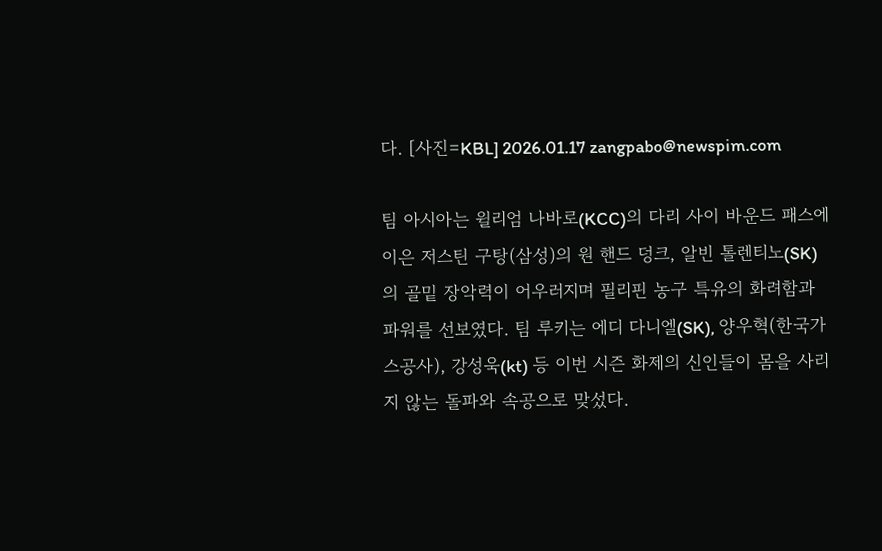다. [사진=KBL] 2026.01.17 zangpabo@newspim.com

팀 아시아는 윌리엄 나바로(KCC)의 다리 사이 바운드 패스에 이은 저스틴 구탕(삼성)의 원 핸드 덩크, 알빈 톨렌티노(SK)의 골밑 장악력이 어우러지며 필리핀 농구 특유의 화려함과 파워를 선보였다. 팀 루키는 에디 다니엘(SK), 양우혁(한국가스공사), 강성욱(kt) 등 이번 시즌 화제의 신인들이 몸을 사리지 않는 돌파와 속공으로 맞섰다.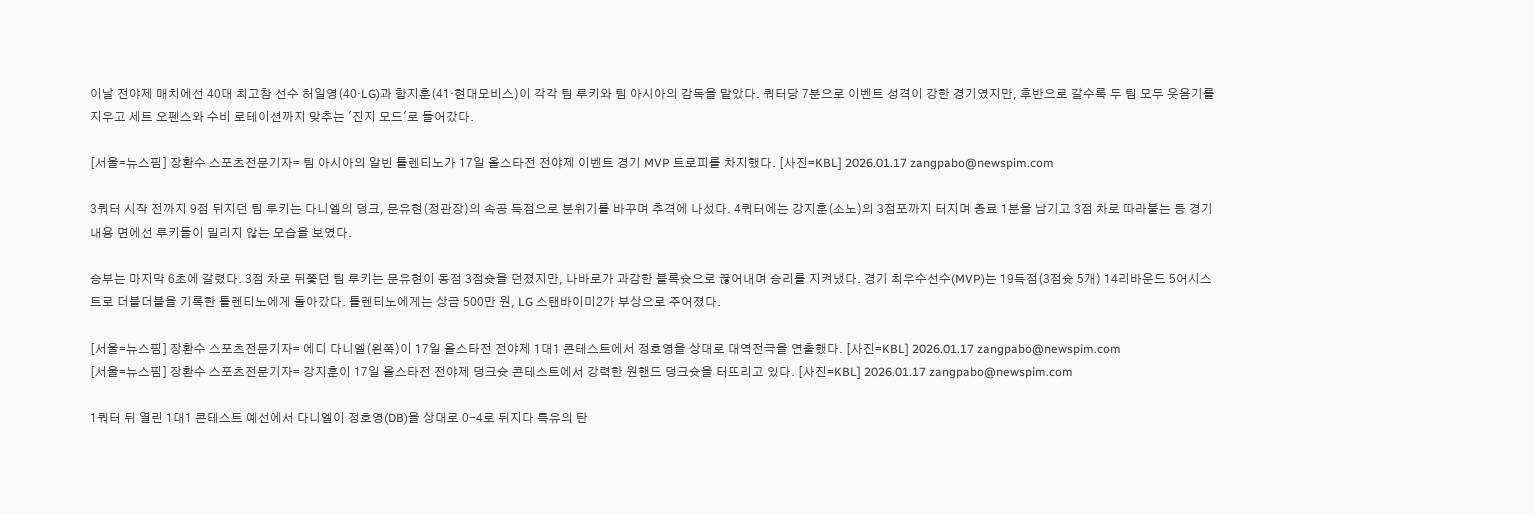이날 전야제 매치에선 40대 최고참 선수 허일영(40·LG)과 함지훈(41·현대모비스)이 각각 팀 루키와 팀 아시아의 감독을 맡았다. 쿼터당 7분으로 이벤트 성격이 강한 경기였지만, 후반으로 갈수록 두 팀 모두 웃음기를 지우고 세트 오펜스와 수비 로테이션까지 맞추는 '진지 모드'로 들어갔다.

[서울=뉴스핌] 장환수 스포츠전문기자= 팀 아시아의 알빈 톨렌티노가 17일 올스타전 전야제 이벤트 경기 MVP 트로피를 차지했다. [사진=KBL] 2026.01.17 zangpabo@newspim.com

3쿼터 시작 전까지 9점 뒤지던 팀 루키는 다니엘의 덩크, 문유현(정관장)의 속공 득점으로 분위기를 바꾸며 추격에 나섰다. 4쿼터에는 강지훈(소노)의 3점포까지 터지며 종료 1분을 남기고 3점 차로 따라붙는 등 경기 내용 면에선 루키들이 밀리지 않는 모습을 보였다.

승부는 마지막 6초에 갈렸다. 3점 차로 뒤쫓던 팀 루키는 문유현이 동점 3점슛을 던졌지만, 나바로가 과감한 블록슛으로 끊어내며 승리를 지켜냈다. 경기 최우수선수(MVP)는 19득점(3점슛 5개) 14리바운드 5어시스트로 더블더블을 기록한 톨렌티노에게 돌아갔다. 톨렌티노에게는 상금 500만 원, LG 스탠바이미2가 부상으로 주어졌다.

[서울=뉴스핌] 장환수 스포츠전문기자= 에디 다니엘(왼쪽)이 17일 올스타전 전야제 1대1 콘테스트에서 정호영을 상대로 대역전극을 연출했다. [사진=KBL] 2026.01.17 zangpabo@newspim.com
[서울=뉴스핌] 장환수 스포츠전문기자= 강지훈이 17일 올스타전 전야제 덩크슛 콘테스트에서 강력한 원핸드 덩크슛을 터뜨리고 있다. [사진=KBL] 2026.01.17 zangpabo@newspim.com

1쿼터 뒤 열린 1대1 콘테스트 예선에서 다니엘이 정호영(DB)을 상대로 0-4로 뒤지다 특유의 탄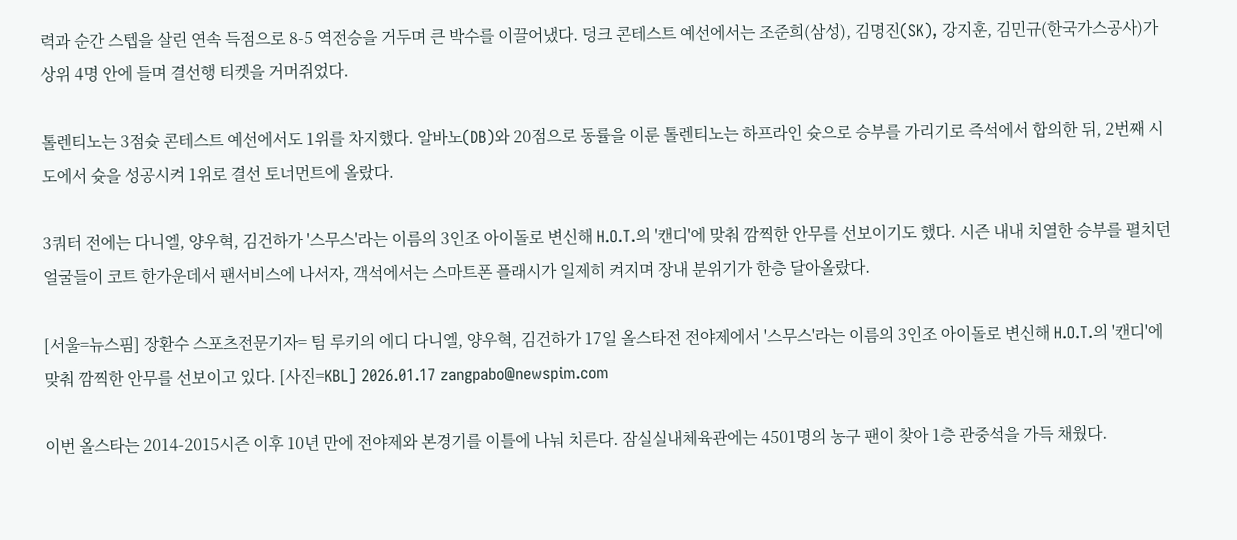력과 순간 스텝을 살린 연속 득점으로 8-5 역전승을 거두며 큰 박수를 이끌어냈다. 덩크 콘테스트 예선에서는 조준희(삼성), 김명진(SK), 강지훈, 김민규(한국가스공사)가 상위 4명 안에 들며 결선행 티켓을 거머쥐었다.

톨렌티노는 3점슛 콘테스트 예선에서도 1위를 차지했다. 알바노(DB)와 20점으로 동률을 이룬 톨렌티노는 하프라인 슛으로 승부를 가리기로 즉석에서 합의한 뒤, 2번째 시도에서 슛을 성공시켜 1위로 결선 토너먼트에 올랐다.

3쿼터 전에는 다니엘, 양우혁, 김건하가 '스무스'라는 이름의 3인조 아이돌로 변신해 H.O.T.의 '캔디'에 맞춰 깜찍한 안무를 선보이기도 했다. 시즌 내내 치열한 승부를 펼치던 얼굴들이 코트 한가운데서 팬서비스에 나서자, 객석에서는 스마트폰 플래시가 일제히 켜지며 장내 분위기가 한층 달아올랐다.

[서울=뉴스핌] 장환수 스포츠전문기자= 팀 루키의 에디 다니엘, 양우혁, 김건하가 17일 올스타전 전야제에서 '스무스'라는 이름의 3인조 아이돌로 변신해 H.O.T.의 '캔디'에 맞춰 깜찍한 안무를 선보이고 있다. [사진=KBL] 2026.01.17 zangpabo@newspim.com

이번 올스타는 2014-2015시즌 이후 10년 만에 전야제와 본경기를 이틀에 나눠 치른다. 잠실실내체육관에는 4501명의 농구 팬이 찾아 1층 관중석을 가득 채웠다.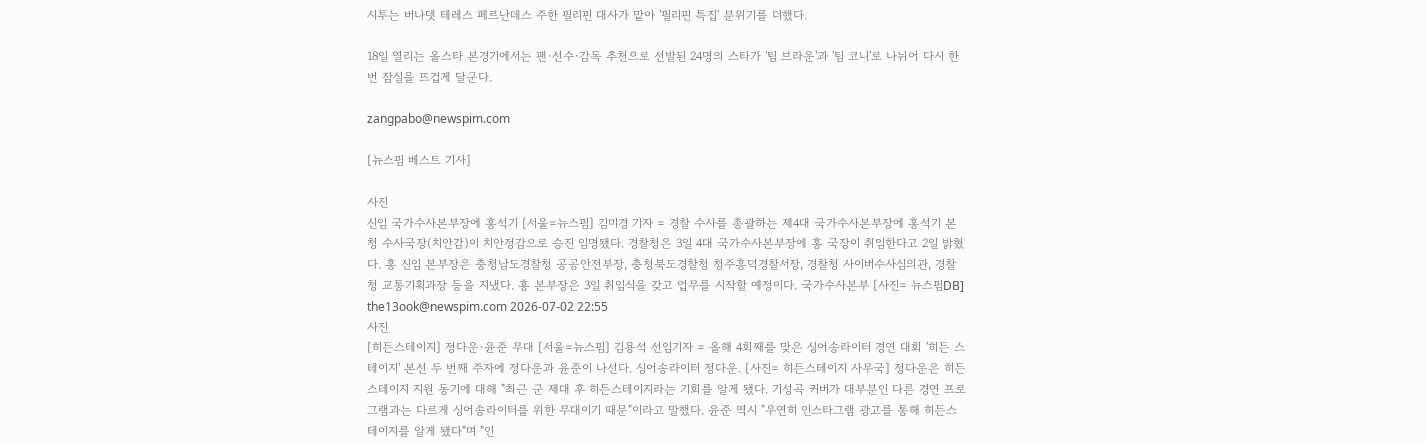시투는 버나뎃 테레스 페르난데스 주한 필리핀 대사가 맡아 '필리핀 특집' 분위기를 더했다.

18일 열리는 올스타 본경기에서는 팬·선수·감독 추천으로 선발된 24명의 스타가 '팀 브라운'과 '팀 코니'로 나뉘어 다시 한 번 잠실을 뜨겁게 달군다.

zangpabo@newspim.com

[뉴스핌 베스트 기사]

사진
신임 국가수사본부장에 홍석기 [서울=뉴스핌] 김미경 기자 = 경찰 수사를 총괄하는 제4대 국가수사본부장에 홍석기 본청 수사국장(치안감)이 치안정감으로 승진 임명됐다. 경찰청은 3일 4대 국가수사본부장에 홍 국장이 취임한다고 2일 밝혔다. 홍 신임 본부장은 충청남도경찰청 공공안전부장, 충청북도경찰청 청주흥덕경찰서장, 경찰청 사이버수사심의관, 경찰청 교통기획과장 등을 지냈다. 홍 본부장은 3일 취임식을 갖고 업무를 시작할 예정이다. 국가수사본부 [사진= 뉴스핌DB] the13ook@newspim.com 2026-07-02 22:55
사진
[히든스테이지] 정다운·윤준 무대 [서울=뉴스핌] 김용석 선임기자 = 올해 4회째를 맞은 싱어송라이터 경연 대회 '히든 스테이지' 본선 두 번째 주자에 정다운과 윤준이 나선다. 싱어송라이터 정다운. [사진= 히든스테이지 사무국] 정다운은 히든스테이지 지원 동기에 대해 "최근 군 제대 후 히든스테이지라는 기회를 알게 됐다. 기성곡 커버가 대부분인 다른 경연 프로그램과는 다르게 싱어송라이터를 위한 무대이기 때문"이라고 말했다. 윤준 역시 "우연히 인스타그램 광고를 통해 히든스테이지를 알게 됐다"며 "인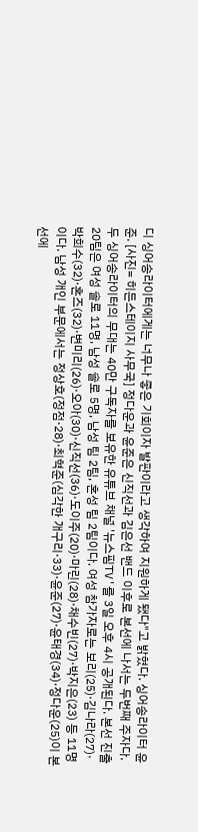디 싱어송라이터에게는 너무나 좋은 기회이자 발판이라고 생각하여 지원하게 됐다"고 밝혔다. 싱어송라이터 윤준. [사진= 히든스테이지 사무국] 정다운과 윤준은 신직선과 김은선 밴드 이후로 본선에 나서는 두번째 주자다. 두 싱어송라이터의 무대는 40만 구독자를 보유한 유튜브 채널 '뉴스핌TV'를 3일 오후 4시 공개된다. 본선 진출 20팀은 여성 솔로 11명, 남성 솔로 5명, 남성 팀 2팀, 혼성 팀 2팀이다. 여성 참가자로는 보리(25)·김나라(27)·박희수(32)·혼즈(32)·변미리(26)·오아(30)·신직선(36)·도이주(20)·마린(28)·채수빈(27)·박지은(23) 등 11명이다. 남성 개인 부문에서는 정상호(정점·28)·최혁준(심각한 개구리·33)·윤준(27)·윤태경(34)·정다운(25)이 본선에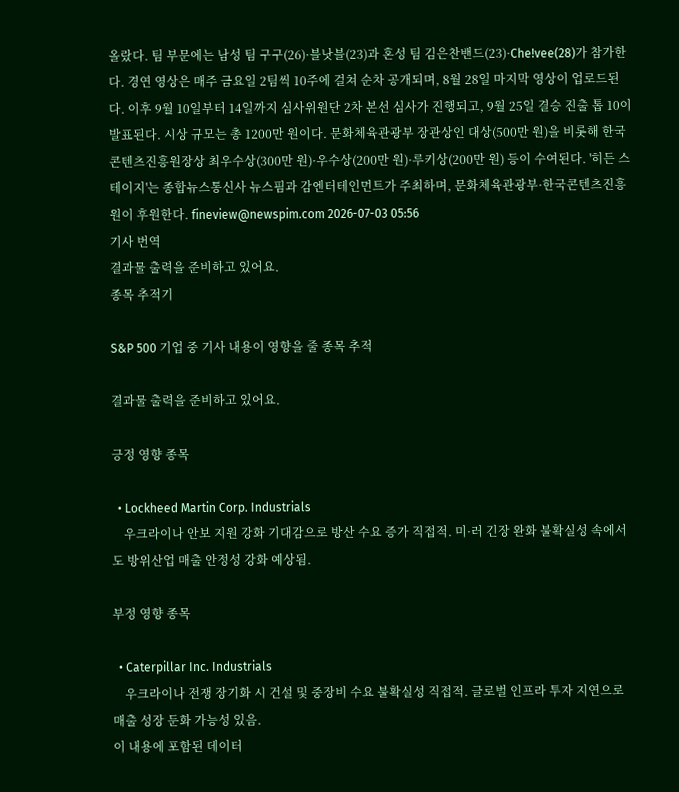올랐다. 팀 부문에는 남성 팀 구구(26)·블낫블(23)과 혼성 팀 김은찬밴드(23)·Che!vee(28)가 참가한다. 경연 영상은 매주 금요일 2팀씩 10주에 걸쳐 순차 공개되며, 8월 28일 마지막 영상이 업로드된다. 이후 9월 10일부터 14일까지 심사위원단 2차 본선 심사가 진행되고, 9월 25일 결승 진출 톱 10이 발표된다. 시상 규모는 총 1200만 원이다. 문화체육관광부 장관상인 대상(500만 원)을 비롯해 한국콘텐츠진흥원장상 최우수상(300만 원)·우수상(200만 원)·루키상(200만 원) 등이 수여된다. '히든 스테이지'는 종합뉴스통신사 뉴스핌과 감엔터테인먼트가 주최하며, 문화체육관광부·한국콘텐츠진흥원이 후원한다. fineview@newspim.com 2026-07-03 05:56
기사 번역
결과물 출력을 준비하고 있어요.
종목 추적기

S&P 500 기업 중 기사 내용이 영향을 줄 종목 추적

결과물 출력을 준비하고 있어요.

긍정 영향 종목

  • Lockheed Martin Corp. Industrials
    우크라이나 안보 지원 강화 기대감으로 방산 수요 증가 직접적. 미·러 긴장 완화 불확실성 속에서도 방위산업 매출 안정성 강화 예상됨.

부정 영향 종목

  • Caterpillar Inc. Industrials
    우크라이나 전쟁 장기화 시 건설 및 중장비 수요 불확실성 직접적. 글로벌 인프라 투자 지연으로 매출 성장 둔화 가능성 있음.
이 내용에 포함된 데이터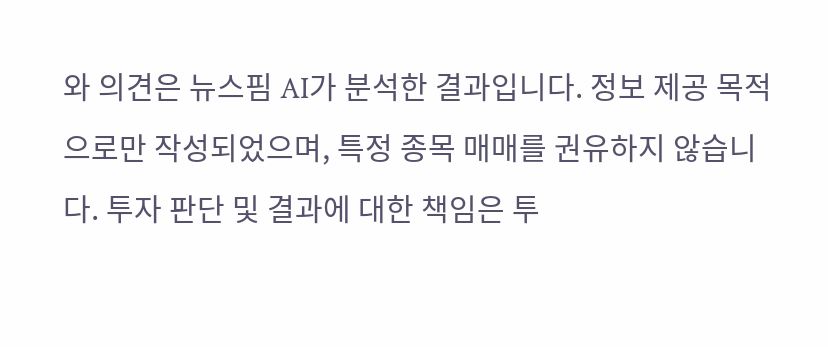와 의견은 뉴스핌 AI가 분석한 결과입니다. 정보 제공 목적으로만 작성되었으며, 특정 종목 매매를 권유하지 않습니다. 투자 판단 및 결과에 대한 책임은 투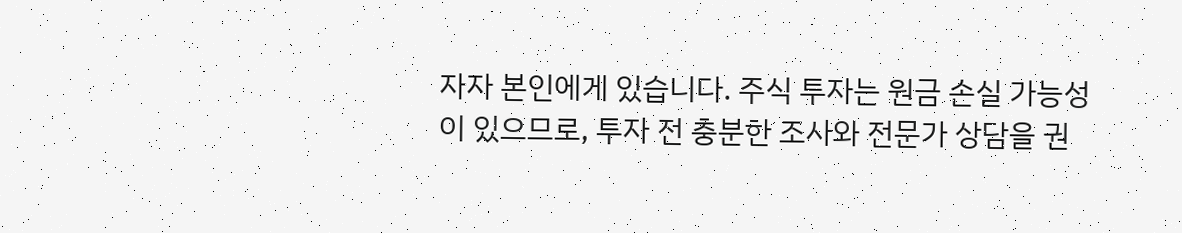자자 본인에게 있습니다. 주식 투자는 원금 손실 가능성이 있으므로, 투자 전 충분한 조사와 전문가 상담을 권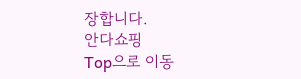장합니다.
안다쇼핑
Top으로 이동